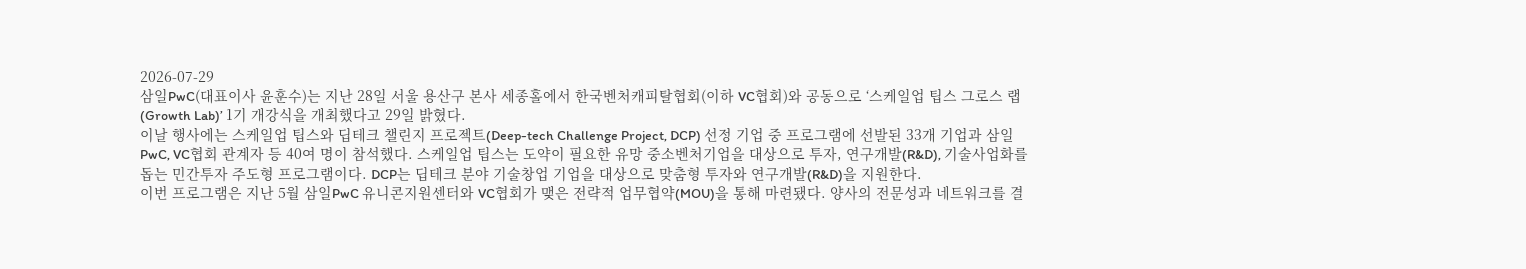2026-07-29
삼일PwC(대표이사 윤훈수)는 지난 28일 서울 용산구 본사 세종홀에서 한국벤처캐피탈협회(이하 VC협회)와 공동으로 ‘스케일업 팁스 그로스 랩(Growth Lab)’ 1기 개강식을 개최했다고 29일 밝혔다.
이날 행사에는 스케일업 팁스와 딥테크 챌린지 프로젝트(Deep-tech Challenge Project, DCP) 선정 기업 중 프로그램에 선발된 33개 기업과 삼일PwC, VC협회 관계자 등 40여 명이 참석했다. 스케일업 팁스는 도약이 필요한 유망 중소벤처기업을 대상으로 투자, 연구개발(R&D), 기술사업화를 돕는 민간투자 주도형 프로그램이다. DCP는 딥테크 분야 기술창업 기업을 대상으로 맞춤형 투자와 연구개발(R&D)을 지원한다.
이번 프로그램은 지난 5월 삼일PwC 유니콘지원센터와 VC협회가 맺은 전략적 업무협약(MOU)을 통해 마련됐다. 양사의 전문성과 네트워크를 결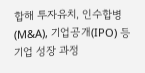합해 투자유치, 인수합병(M&A), 기업공개(IPO) 등 기업 성장 과정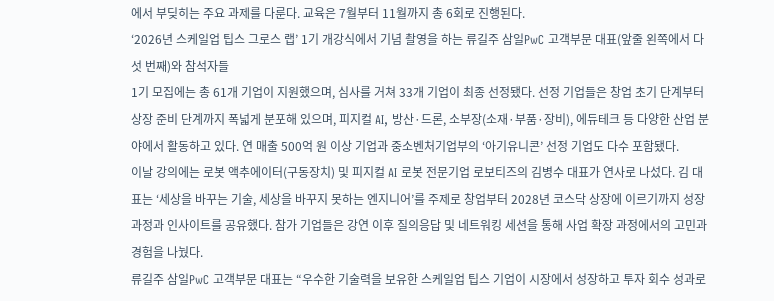에서 부딪히는 주요 과제를 다룬다. 교육은 7월부터 11월까지 총 6회로 진행된다.
‘2026년 스케일업 팁스 그로스 랩’ 1기 개강식에서 기념 촬영을 하는 류길주 삼일PwC 고객부문 대표(앞줄 왼쪽에서 다섯 번째)와 참석자들
1기 모집에는 총 61개 기업이 지원했으며, 심사를 거쳐 33개 기업이 최종 선정됐다. 선정 기업들은 창업 초기 단계부터 상장 준비 단계까지 폭넓게 분포해 있으며, 피지컬 AI, 방산·드론, 소부장(소재·부품·장비), 에듀테크 등 다양한 산업 분야에서 활동하고 있다. 연 매출 500억 원 이상 기업과 중소벤처기업부의 ‘아기유니콘’ 선정 기업도 다수 포함됐다.
이날 강의에는 로봇 액추에이터(구동장치) 및 피지컬 AI 로봇 전문기업 로보티즈의 김병수 대표가 연사로 나섰다. 김 대표는 ‘세상을 바꾸는 기술, 세상을 바꾸지 못하는 엔지니어’를 주제로 창업부터 2028년 코스닥 상장에 이르기까지 성장 과정과 인사이트를 공유했다. 참가 기업들은 강연 이후 질의응답 및 네트워킹 세션을 통해 사업 확장 과정에서의 고민과 경험을 나눴다.
류길주 삼일PwC 고객부문 대표는 “우수한 기술력을 보유한 스케일업 팁스 기업이 시장에서 성장하고 투자 회수 성과로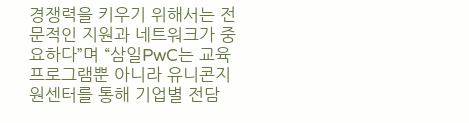경쟁력을 키우기 위해서는 전문적인 지원과 네트워크가 중요하다”며 “삼일PwC는 교육 프로그램뿐 아니라 유니콘지원센터를 통해 기업별 전담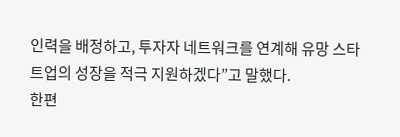인력을 배정하고, 투자자 네트워크를 연계해 유망 스타트업의 성장을 적극 지원하겠다”고 말했다.
한편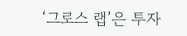‘그로스 랩’은 투자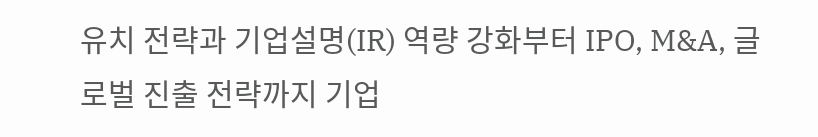유치 전략과 기업설명(IR) 역량 강화부터 IPO, M&A, 글로벌 진출 전략까지 기업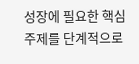성장에 필요한 핵심 주제를 단계적으로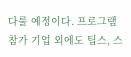다룰 예정이다. 프로그램 참가 기업 외에도 팁스, 스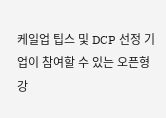케일업 팁스 및 DCP 선정 기업이 참여할 수 있는 오픈형 강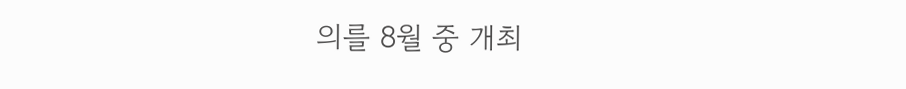의를 8월 중 개최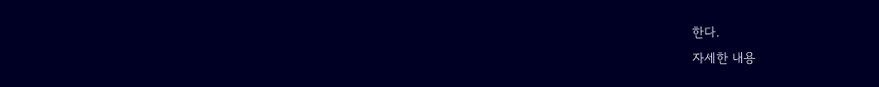한다.
자세한 내용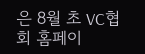은 8월 초 VC협회 홈페이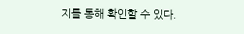지를 통해 확인할 수 있다.